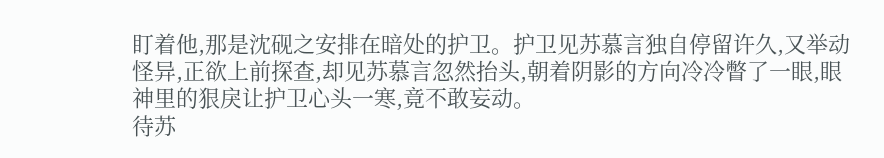盯着他,那是沈砚之安排在暗处的护卫。护卫见苏慕言独自停留许久,又举动怪异,正欲上前探查,却见苏慕言忽然抬头,朝着阴影的方向冷冷瞥了一眼,眼神里的狠戾让护卫心头一寒,竟不敢妄动。
待苏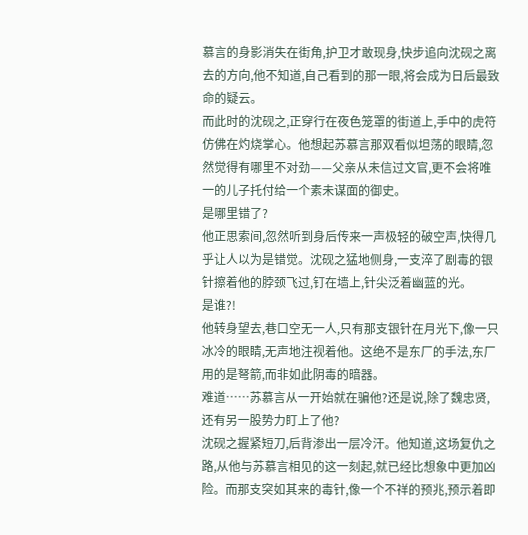慕言的身影消失在街角,护卫才敢现身,快步追向沈砚之离去的方向,他不知道,自己看到的那一眼,将会成为日后最致命的疑云。
而此时的沈砚之,正穿行在夜色笼罩的街道上,手中的虎符仿佛在灼烧掌心。他想起苏慕言那双看似坦荡的眼睛,忽然觉得有哪里不对劲——父亲从未信过文官,更不会将唯一的儿子托付给一个素未谋面的御史。
是哪里错了?
他正思索间,忽然听到身后传来一声极轻的破空声,快得几乎让人以为是错觉。沈砚之猛地侧身,一支淬了剧毒的银针擦着他的脖颈飞过,钉在墙上,针尖泛着幽蓝的光。
是谁?!
他转身望去,巷口空无一人,只有那支银针在月光下,像一只冰冷的眼睛,无声地注视着他。这绝不是东厂的手法,东厂用的是弩箭,而非如此阴毒的暗器。
难道……苏慕言从一开始就在骗他?还是说,除了魏忠贤,还有另一股势力盯上了他?
沈砚之握紧短刀,后背渗出一层冷汗。他知道,这场复仇之路,从他与苏慕言相见的这一刻起,就已经比想象中更加凶险。而那支突如其来的毒针,像一个不祥的预兆,预示着即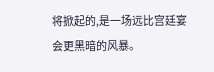将掀起的,是一场远比宫廷宴会更黑暗的风暴。